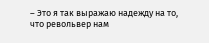– Это я так выражаю надежду на то, что револьвер нам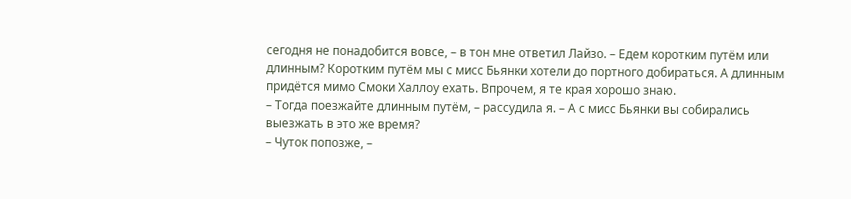сегодня не понадобится вовсе, – в тон мне ответил Лайзо. – Едем коротким путём или длинным? Коротким путём мы с мисс Бьянки хотели до портного добираться. А длинным придётся мимо Смоки Халлоу ехать. Впрочем, я те края хорошо знаю.
– Тогда поезжайте длинным путём, – рассудила я. – А с мисс Бьянки вы собирались выезжать в это же время?
– Чуток попозже, –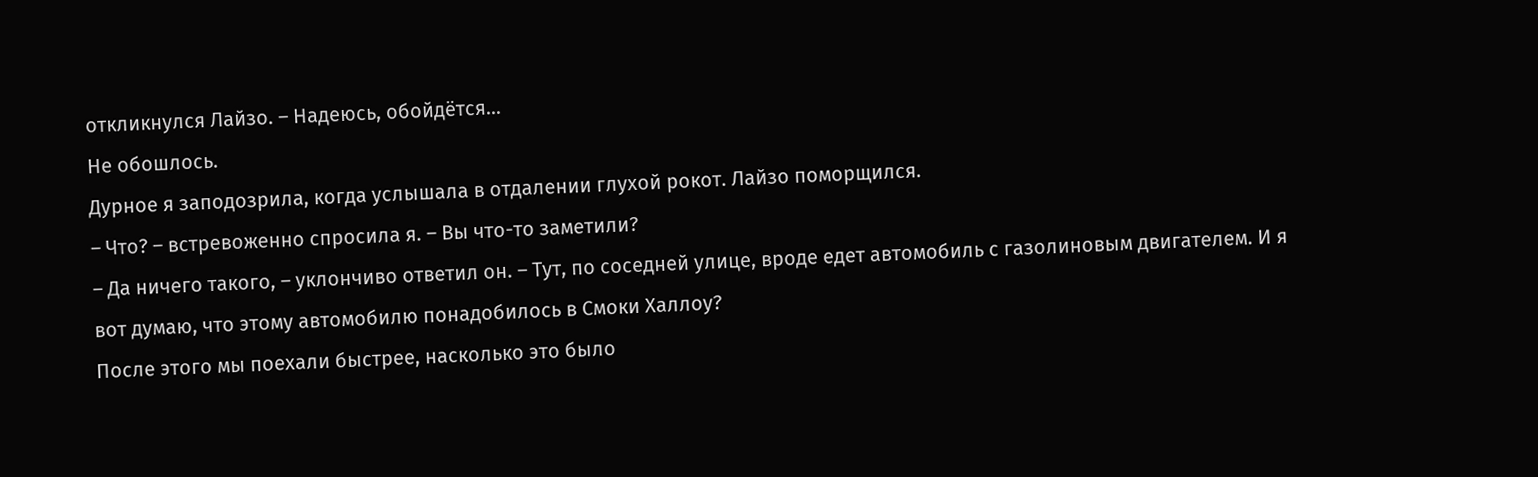откликнулся Лайзо. – Надеюсь, обойдётся…
Не обошлось.
Дурное я заподозрила, когда услышала в отдалении глухой рокот. Лайзо поморщился.
– Что? – встревоженно спросила я. – Вы что-то заметили?
– Да ничего такого, – уклончиво ответил он. – Тут, по соседней улице, вроде едет автомобиль с газолиновым двигателем. И я вот думаю, что этому автомобилю понадобилось в Смоки Халлоу?
После этого мы поехали быстрее, насколько это было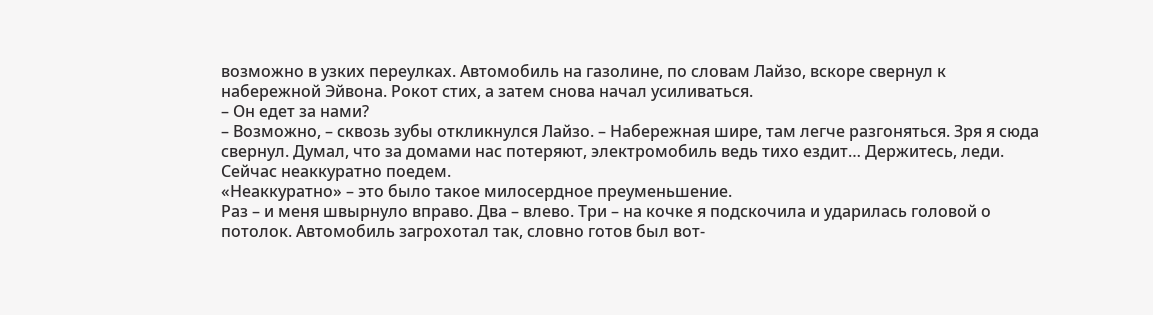возможно в узких переулках. Автомобиль на газолине, по словам Лайзо, вскоре свернул к набережной Эйвона. Рокот стих, а затем снова начал усиливаться.
– Он едет за нами?
– Возможно, – сквозь зубы откликнулся Лайзо. – Набережная шире, там легче разгоняться. Зря я сюда свернул. Думал, что за домами нас потеряют, электромобиль ведь тихо ездит… Держитесь, леди. Сейчас неаккуратно поедем.
«Неаккуратно» – это было такое милосердное преуменьшение.
Раз – и меня швырнуло вправо. Два – влево. Три – на кочке я подскочила и ударилась головой о потолок. Автомобиль загрохотал так, словно готов был вот-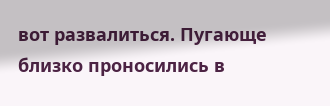вот развалиться. Пугающе близко проносились в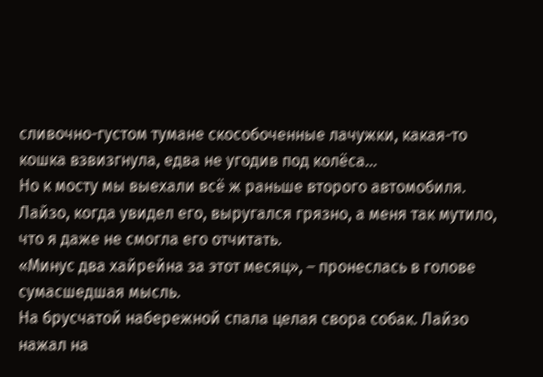сливочно-густом тумане скособоченные лачужки, какая-то кошка взвизгнула, едва не угодив под колёса…
Но к мосту мы выехали всё ж раньше второго автомобиля. Лайзо, когда увидел его, выругался грязно, а меня так мутило, что я даже не смогла его отчитать.
«Минус два хайрейна за этот месяц», – пронеслась в голове сумасшедшая мысль.
На брусчатой набережной спала целая свора собак. Лайзо нажал на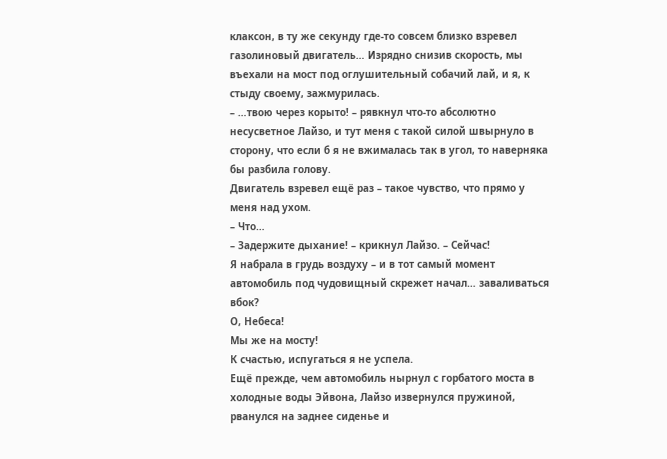клаксон, в ту же секунду где-то совсем близко взревел газолиновый двигатель… Изрядно снизив скорость, мы въехали на мост под оглушительный собачий лай, и я, к стыду своему, зажмурилась.
– …твою через корыто! – рявкнул что-то абсолютно несусветное Лайзо, и тут меня с такой силой швырнуло в сторону, что если б я не вжималась так в угол, то наверняка бы разбила голову.
Двигатель взревел ещё раз – такое чувство, что прямо у меня над ухом.
– Что…
– Задержите дыхание! – крикнул Лайзо. – Сейчас!
Я набрала в грудь воздуху – и в тот самый момент автомобиль под чудовищный скрежет начал… заваливаться вбок?
О, Небеса!
Мы же на мосту!
К счастью, испугаться я не успела.
Ещё прежде, чем автомобиль нырнул с горбатого моста в холодные воды Эйвона, Лайзо извернулся пружиной, рванулся на заднее сиденье и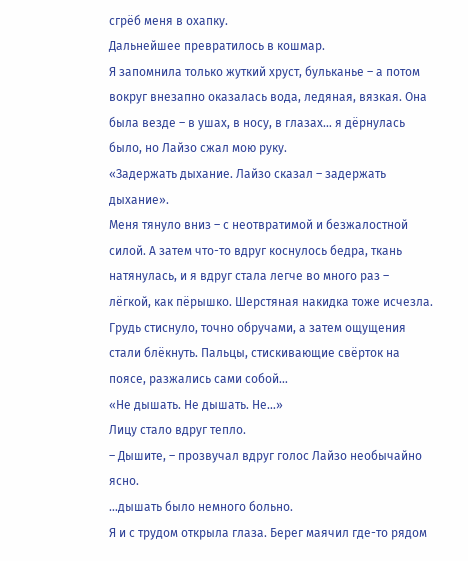сгрёб меня в охапку.
Дальнейшее превратилось в кошмар.
Я запомнила только жуткий хруст, бульканье – а потом вокруг внезапно оказалась вода, ледяная, вязкая. Она была везде – в ушах, в носу, в глазах… я дёрнулась было, но Лайзо сжал мою руку.
«Задержать дыхание. Лайзо сказал – задержать дыхание».
Меня тянуло вниз – с неотвратимой и безжалостной силой. А затем что-то вдруг коснулось бедра, ткань натянулась, и я вдруг стала легче во много раз – лёгкой, как пёрышко. Шерстяная накидка тоже исчезла. Грудь стиснуло, точно обручами, а затем ощущения стали блёкнуть. Пальцы, стискивающие свёрток на поясе, разжались сами собой…
«Не дышать. Не дышать. Не…»
Лицу стало вдруг тепло.
– Дышите, – прозвучал вдруг голос Лайзо необычайно ясно.
…дышать было немного больно.
Я и с трудом открыла глаза. Берег маячил где-то рядом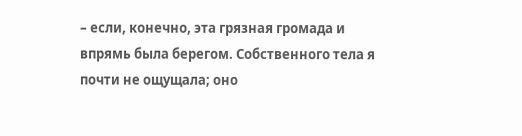– если, конечно, эта грязная громада и впрямь была берегом. Собственного тела я почти не ощущала; оно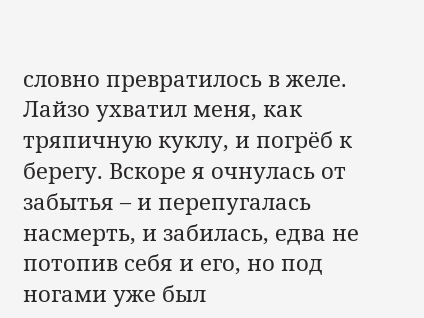словно превратилось в желе. Лайзо ухватил меня, как тряпичную куклу, и погрёб к берегу. Вскоре я очнулась от забытья – и перепугалась насмерть, и забилась, едва не потопив себя и его, но под ногами уже был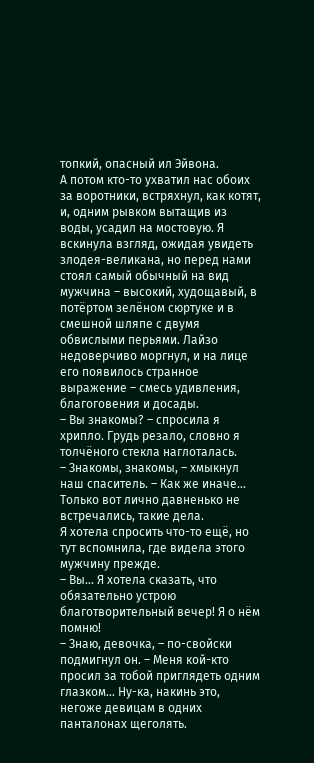топкий, опасный ил Эйвона.
А потом кто-то ухватил нас обоих за воротники, встряхнул, как котят, и, одним рывком вытащив из воды, усадил на мостовую. Я вскинула взгляд, ожидая увидеть злодея-великана, но перед нами стоял самый обычный на вид мужчина – высокий, худощавый, в потёртом зелёном сюртуке и в смешной шляпе с двумя обвислыми перьями. Лайзо недоверчиво моргнул, и на лице его появилось странное выражение – смесь удивления, благоговения и досады.
– Вы знакомы? – спросила я хрипло. Грудь резало, словно я толчёного стекла наглоталась.
– Знакомы, знакомы, – хмыкнул наш спаситель. – Как же иначе… Только вот лично давненько не встречались, такие дела.
Я хотела спросить что-то ещё, но тут вспомнила, где видела этого мужчину прежде.
– Вы… Я хотела сказать, что обязательно устрою благотворительный вечер! Я о нём помню!
– Знаю, девочка, – по-свойски подмигнул он. – Меня кой-кто просил за тобой приглядеть одним глазком… Ну-ка, накинь это, негоже девицам в одних панталонах щеголять.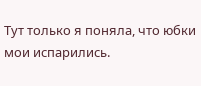Тут только я поняла, что юбки мои испарились.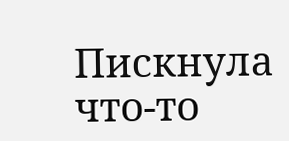Пискнула что-то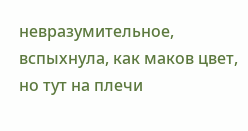невразумительное, вспыхнула, как маков цвет, но тут на плечи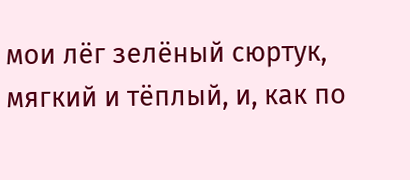мои лёг зелёный сюртук, мягкий и тёплый, и, как по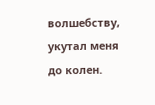волшебству, укутал меня до колен.